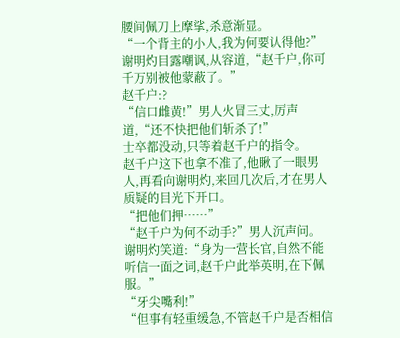腰间佩刀上摩挲,杀意渐显。
“一个背主的小人,我为何要认得他?”谢明灼目露嘲讽,从容道,“赵千户,你可千万别被他蒙蔽了。”
赵千户:?
“信口雌黄!”男人火冒三丈,厉声道,“还不快把他们斩杀了!”
士卒都没动,只等着赵千户的指令。
赵千户这下也拿不准了,他瞅了一眼男人,再看向谢明灼,来回几次后,才在男人质疑的目光下开口。
“把他们押……”
“赵千户为何不动手?”男人沉声问。
谢明灼笑道:“身为一营长官,自然不能听信一面之词,赵千户此举英明,在下佩服。”
“牙尖嘴利!”
“但事有轻重缓急,不管赵千户是否相信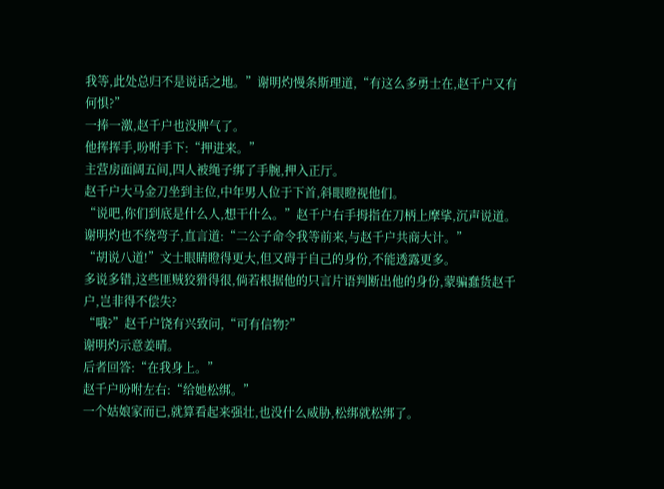我等,此处总归不是说话之地。”谢明灼慢条斯理道,“有这么多勇士在,赵千户又有何惧?”
一捧一激,赵千户也没脾气了。
他挥挥手,吩咐手下:“押进来。”
主营房面阔五间,四人被绳子绑了手腕,押入正厅。
赵千户大马金刀坐到主位,中年男人位于下首,斜眼瞪视他们。
“说吧,你们到底是什么人,想干什么。”赵千户右手拇指在刀柄上摩挲,沉声说道。
谢明灼也不绕弯子,直言道:“二公子命令我等前来,与赵千户共商大计。”
“胡说八道!”文士眼睛瞪得更大,但又碍于自己的身份,不能透露更多。
多说多错,这些匪贼狡猾得很,倘若根据他的只言片语判断出他的身份,蒙骗蠢货赵千户,岂非得不偿失?
“哦?”赵千户饶有兴致问,“可有信物?”
谢明灼示意姜晴。
后者回答:“在我身上。”
赵千户吩咐左右:“给她松绑。”
一个姑娘家而已,就算看起来强壮,也没什么威胁,松绑就松绑了。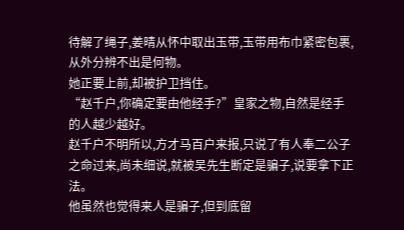待解了绳子,姜晴从怀中取出玉带,玉带用布巾紧密包裹,从外分辨不出是何物。
她正要上前,却被护卫挡住。
“赵千户,你确定要由他经手?”皇家之物,自然是经手的人越少越好。
赵千户不明所以,方才马百户来报,只说了有人奉二公子之命过来,尚未细说,就被吴先生断定是骗子,说要拿下正法。
他虽然也觉得来人是骗子,但到底留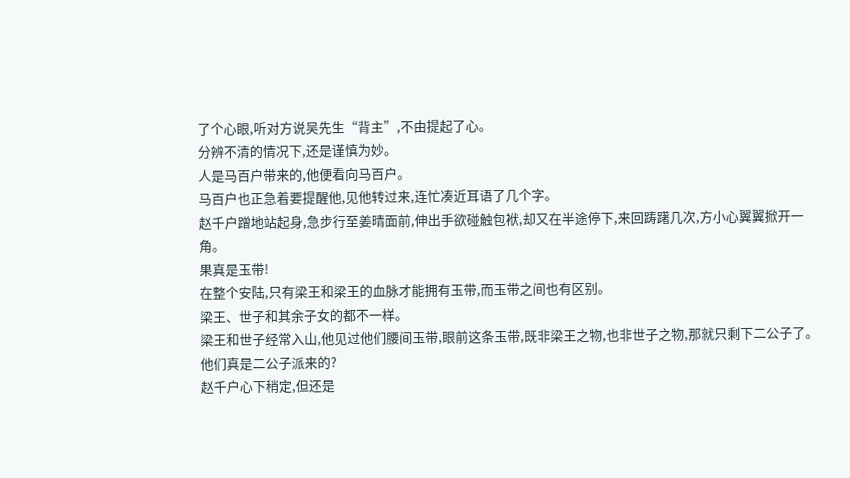了个心眼,听对方说吴先生“背主”,不由提起了心。
分辨不清的情况下,还是谨慎为妙。
人是马百户带来的,他便看向马百户。
马百户也正急着要提醒他,见他转过来,连忙凑近耳语了几个字。
赵千户蹭地站起身,急步行至姜晴面前,伸出手欲碰触包袱,却又在半途停下,来回踌躇几次,方小心翼翼掀开一角。
果真是玉带!
在整个安陆,只有梁王和梁王的血脉才能拥有玉带,而玉带之间也有区别。
梁王、世子和其余子女的都不一样。
梁王和世子经常入山,他见过他们腰间玉带,眼前这条玉带,既非梁王之物,也非世子之物,那就只剩下二公子了。
他们真是二公子派来的?
赵千户心下稍定,但还是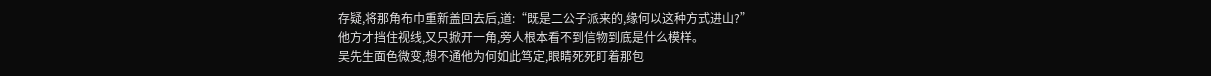存疑,将那角布巾重新盖回去后,道:“既是二公子派来的,缘何以这种方式进山?”
他方才挡住视线,又只掀开一角,旁人根本看不到信物到底是什么模样。
吴先生面色微变,想不通他为何如此笃定,眼睛死死盯着那包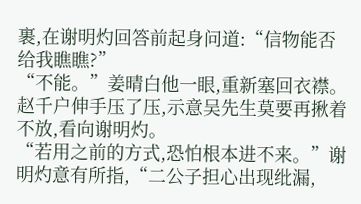裹,在谢明灼回答前起身问道:“信物能否给我瞧瞧?”
“不能。”姜晴白他一眼,重新塞回衣襟。
赵千户伸手压了压,示意吴先生莫要再揪着不放,看向谢明灼。
“若用之前的方式,恐怕根本进不来。”谢明灼意有所指,“二公子担心出现纰漏,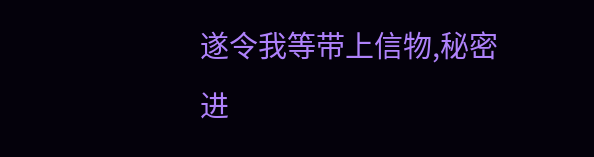遂令我等带上信物,秘密进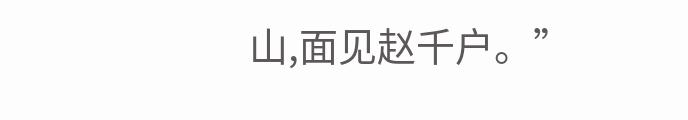山,面见赵千户。”